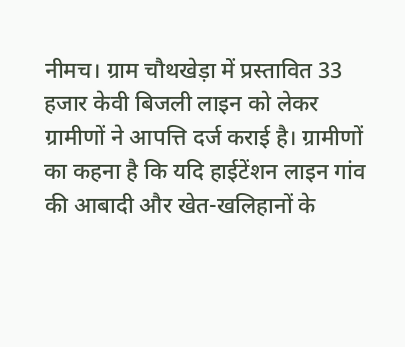नीमच। ग्राम चौथखेड़ा में प्रस्तावित 33 हजार केवी बिजली लाइन को लेकर ग्रामीणों ने आपत्ति दर्ज कराई है। ग्रामीणों का कहना है कि यदि हाईटेंशन लाइन गांव की आबादी और खेत-खलिहानों के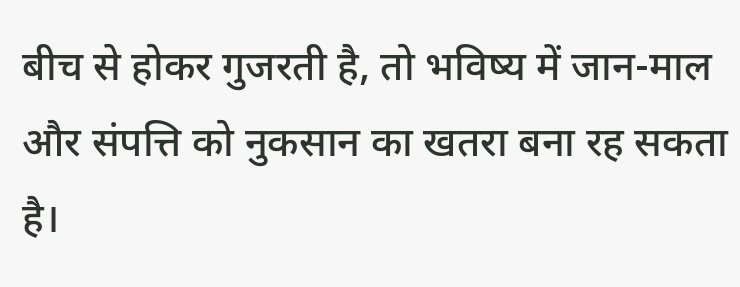बीच से होकर गुजरती है, तो भविष्य में जान-माल और संपत्ति को नुकसान का खतरा बना रह सकता है।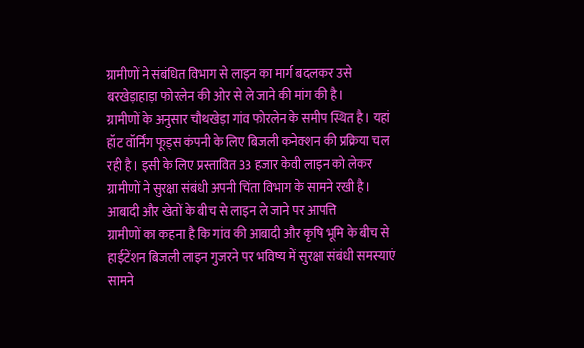ग्रामीणों ने संबंधित विभाग से लाइन का मार्ग बदलकर उसे बरखेड़ाहाड़ा फोरलेन की ओर से ले जाने की मांग की है।
ग्रामीणों के अनुसार चौथखेड़ा गांव फोरलेन के समीप स्थित है। यहां हॉट वॉर्निंग फूड्स कंपनी के लिए बिजली कनेक्शन की प्रक्रिया चल रही है। इसी के लिए प्रस्तावित 33 हजार केवी लाइन को लेकर ग्रामीणों ने सुरक्षा संबंधी अपनी चिंता विभाग के सामने रखी है।
आबादी और खेतों के बीच से लाइन ले जाने पर आपत्ति
ग्रामीणों का कहना है कि गांव की आबादी और कृषि भूमि के बीच से हाईटेंशन बिजली लाइन गुजरने पर भविष्य में सुरक्षा संबंधी समस्याएं सामने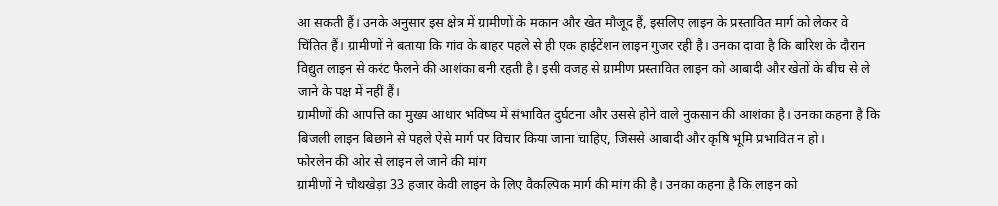आ सकती हैं। उनके अनुसार इस क्षेत्र में ग्रामीणों के मकान और खेत मौजूद हैं, इसलिए लाइन के प्रस्तावित मार्ग को लेकर वे चिंतित हैं। ग्रामीणों ने बताया कि गांव के बाहर पहले से ही एक हाईटेंशन लाइन गुजर रही है। उनका दावा है कि बारिश के दौरान विद्युत लाइन से करंट फैलने की आशंका बनी रहती है। इसी वजह से ग्रामीण प्रस्तावित लाइन को आबादी और खेतों के बीच से ले जाने के पक्ष में नहीं हैं।
ग्रामीणों की आपत्ति का मुख्य आधार भविष्य में संभावित दुर्घटना और उससे होने वाले नुकसान की आशंका है। उनका कहना है कि बिजली लाइन बिछाने से पहले ऐसे मार्ग पर विचार किया जाना चाहिए, जिससे आबादी और कृषि भूमि प्रभावित न हो।
फोरलेन की ओर से लाइन ले जाने की मांग
ग्रामीणों ने चौथखेड़ा 33 हजार केवी लाइन के लिए वैकल्पिक मार्ग की मांग की है। उनका कहना है कि लाइन को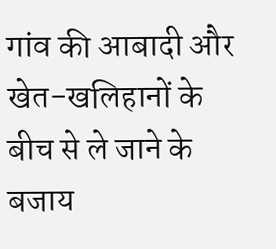गांव की आबादी और खेत-खलिहानों के बीच से ले जाने के बजाय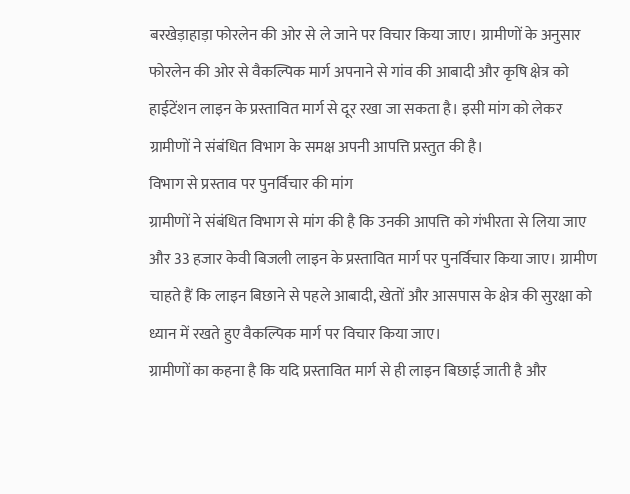बरखेड़ाहाड़ा फोरलेन की ओर से ले जाने पर विचार किया जाए। ग्रामीणों के अनुसार फोरलेन की ओर से वैकल्पिक मार्ग अपनाने से गांव की आबादी और कृषि क्षेत्र को हाईटेंशन लाइन के प्रस्तावित मार्ग से दूर रखा जा सकता है। इसी मांग को लेकर ग्रामीणों ने संबंधित विभाग के समक्ष अपनी आपत्ति प्रस्तुत की है।
विभाग से प्रस्ताव पर पुनर्विचार की मांग
ग्रामीणों ने संबंधित विभाग से मांग की है कि उनकी आपत्ति को गंभीरता से लिया जाए और 33 हजार केवी बिजली लाइन के प्रस्तावित मार्ग पर पुनर्विचार किया जाए। ग्रामीण चाहते हैं कि लाइन बिछाने से पहले आबादी, खेतों और आसपास के क्षेत्र की सुरक्षा को ध्यान में रखते हुए वैकल्पिक मार्ग पर विचार किया जाए।
ग्रामीणों का कहना है कि यदि प्रस्तावित मार्ग से ही लाइन बिछाई जाती है और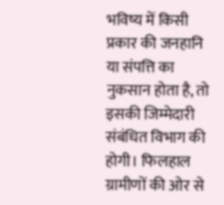भविष्य में किसी प्रकार की जनहानि या संपत्ति का नुकसान होता है, तो इसकी जिम्मेदारी संबंधित विभाग की होगी। फिलहाल ग्रामीणों की ओर से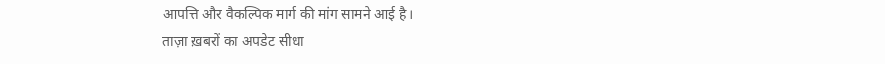आपत्ति और वैकल्पिक मार्ग की मांग सामने आई है।
ताज़ा ख़बरों का अपडेट सीधा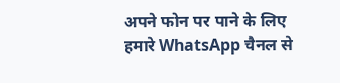अपने फोन पर पाने के लिए हमारे WhatsApp चैनल से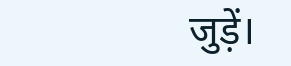जुड़ें।